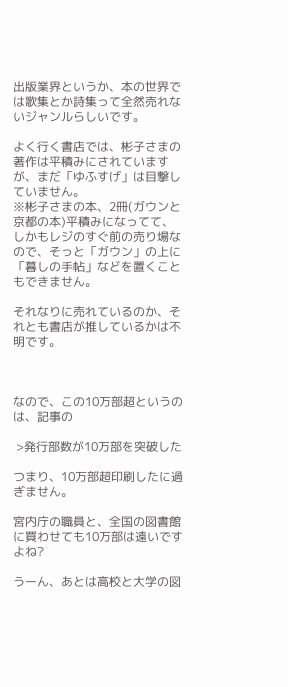出版業界というか、本の世界では歌集とか詩集って全然売れないジャンルらしいです。

よく行く書店では、彬子さまの著作は平積みにされていますが、まだ「ゆふすげ」は目撃していません。
※彬子さまの本、2冊(ガウンと京都の本)平積みになってて、しかもレジのすぐ前の売り場なので、そっと「ガウン」の上に「暮しの手帖」などを置くこともできません。

それなりに売れているのか、それとも書店が推しているかは不明です。



なので、この10万部超というのは、記事の

 >発行部数が10万部を突破した

つまり、10万部超印刷したに過ぎません。

宮内庁の職員と、全国の図書館に買わせても10万部は遠いですよね?

うーん、あとは高校と大学の図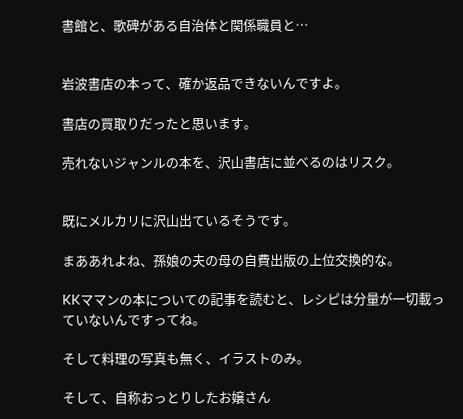書館と、歌碑がある自治体と関係職員と…


岩波書店の本って、確か返品できないんですよ。

書店の買取りだったと思います。

売れないジャンルの本を、沢山書店に並べるのはリスク。


既にメルカリに沢山出ているそうです。

まああれよね、孫娘の夫の母の自費出版の上位交換的な。

KKママンの本についての記事を読むと、レシピは分量が一切載っていないんですってね。

そして料理の写真も無く、イラストのみ。

そして、自称おっとりしたお嬢さん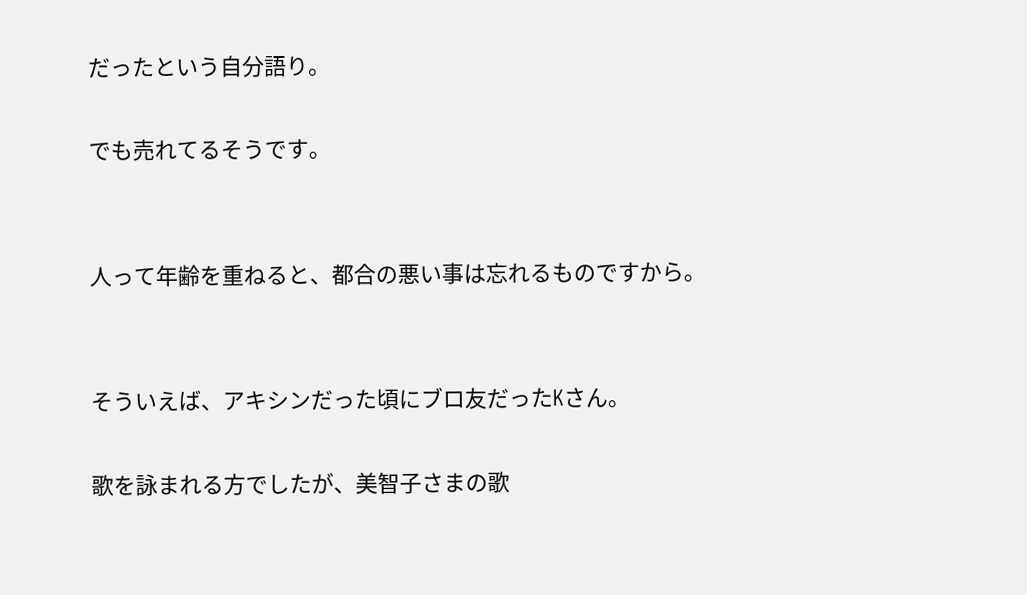だったという自分語り。

でも売れてるそうです。


人って年齢を重ねると、都合の悪い事は忘れるものですから。


そういえば、アキシンだった頃にブロ友だったKさん。

歌を詠まれる方でしたが、美智子さまの歌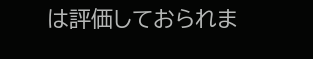は評価しておられま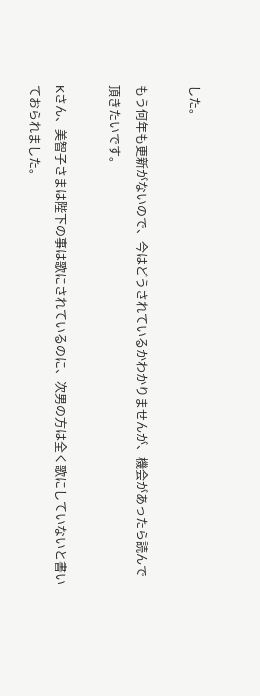した。

もう何年も更新がないので、今はどうされているかわかりませんが、機会があったら読んで頂きたいです。

Kさん、美智子さまは陛下の事は歌にされているのに、次男の方は全く歌にしていないと書いておられました。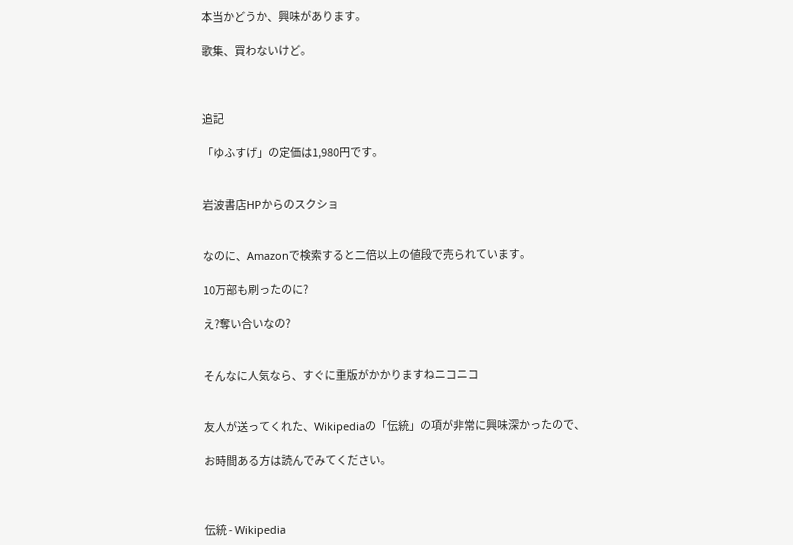本当かどうか、興味があります。

歌集、買わないけど。



追記

「ゆふすげ」の定価は1,980円です。


岩波書店HPからのスクショ


なのに、Amazonで検索すると二倍以上の値段で売られています。

10万部も刷ったのに?

え?奪い合いなの?


そんなに人気なら、すぐに重版がかかりますねニコニコ


友人が送ってくれた、Wikipediaの「伝統」の項が非常に興味深かったので、

お時間ある方は読んでみてください。



伝統 - Wikipedia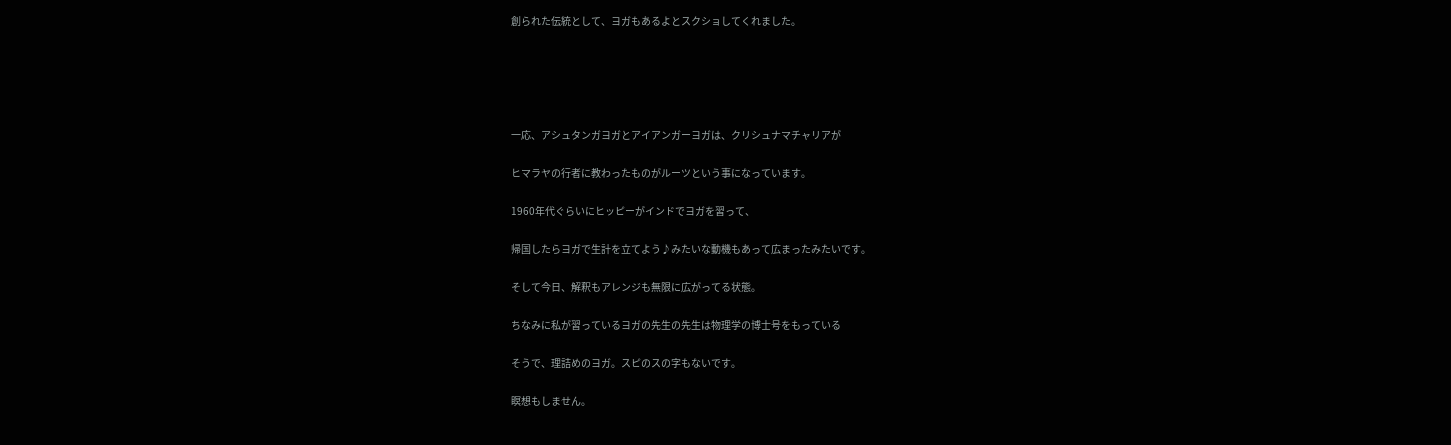創られた伝統として、ヨガもあるよとスクショしてくれました。





一応、アシュタンガヨガとアイアンガーヨガは、クリシュナマチャリアが

ヒマラヤの行者に教わったものがルーツという事になっています。

1960年代ぐらいにヒッピーがインドでヨガを習って、

帰国したらヨガで生計を立てよう♪みたいな動機もあって広まったみたいです。

そして今日、解釈もアレンジも無限に広がってる状態。

ちなみに私が習っているヨガの先生の先生は物理学の博士号をもっている

そうで、理詰めのヨガ。スピのスの字もないです。

瞑想もしません。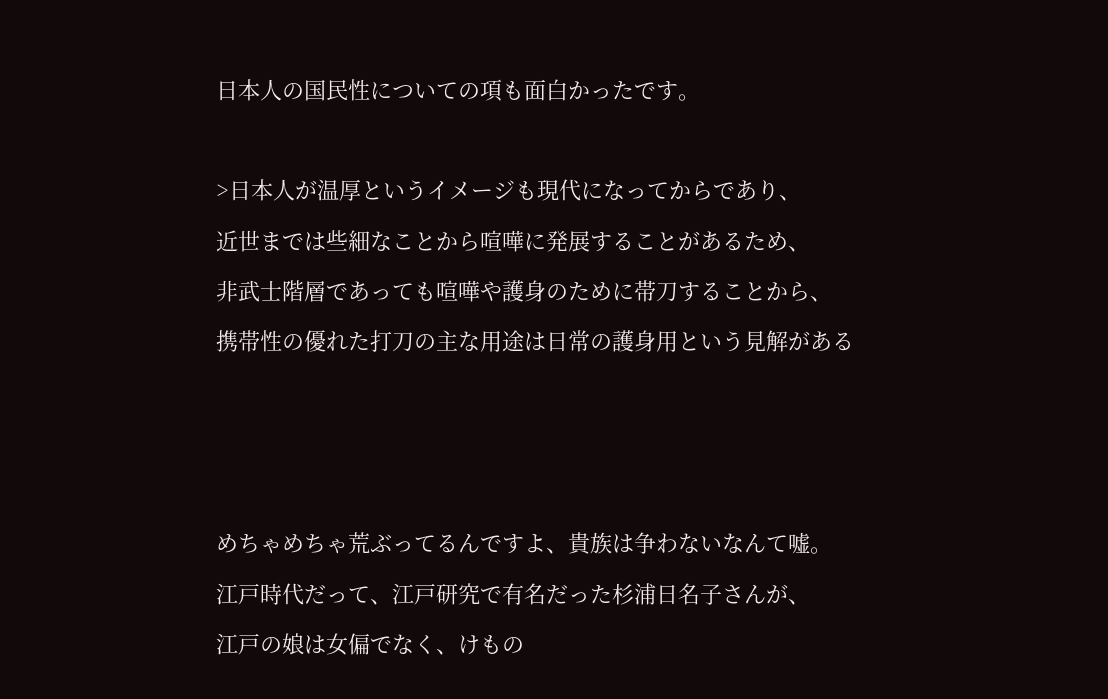日本人の国民性についての項も面白かったです。



>日本人が温厚というイメージも現代になってからであり、

近世までは些細なことから喧嘩に発展することがあるため、

非武士階層であっても喧嘩や護身のために帯刀することから、

携帯性の優れた打刀の主な用途は日常の護身用という見解がある







めちゃめちゃ荒ぶってるんですよ、貴族は争わないなんて嘘。

江戸時代だって、江戸研究で有名だった杉浦日名子さんが、

江戸の娘は女偏でなく、けもの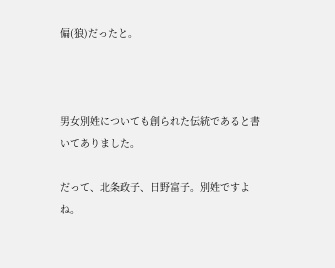偏(狼)だったと。



男女別姓についても創られた伝統であると書いてありました。

だって、北条政子、日野富子。別姓ですよね。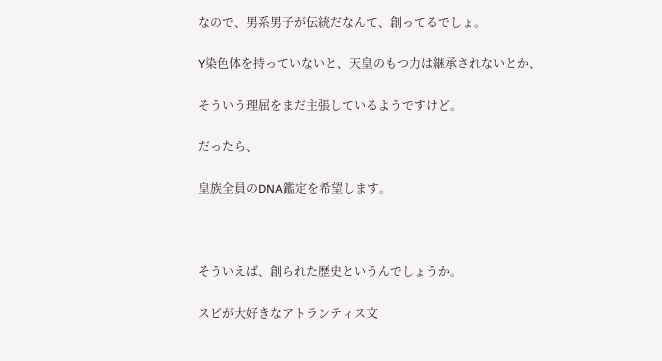なので、男系男子が伝統だなんて、創ってるでしょ。

Y染色体を持っていないと、天皇のもつ力は継承されないとか、

そういう理屈をまだ主張しているようですけど。

だったら、

皇族全員のDNA鑑定を希望します。



そういえば、創られた歴史というんでしょうか。

スピが大好きなアトランティス文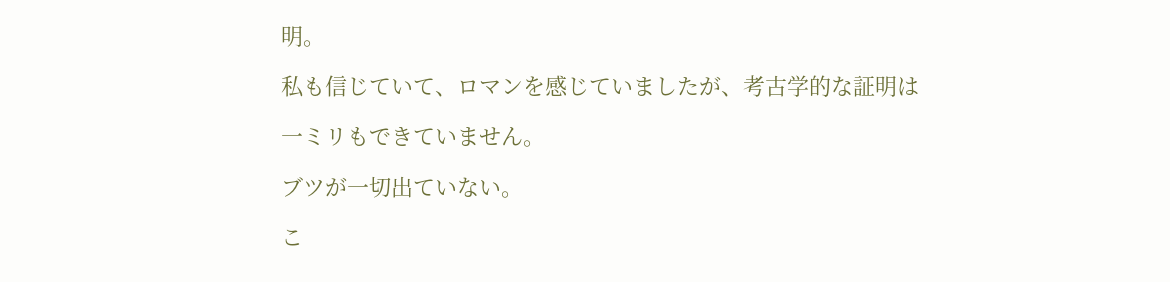明。

私も信じていて、ロマンを感じていましたが、考古学的な証明は

一ミリもできていません。

ブツが一切出ていない。

こ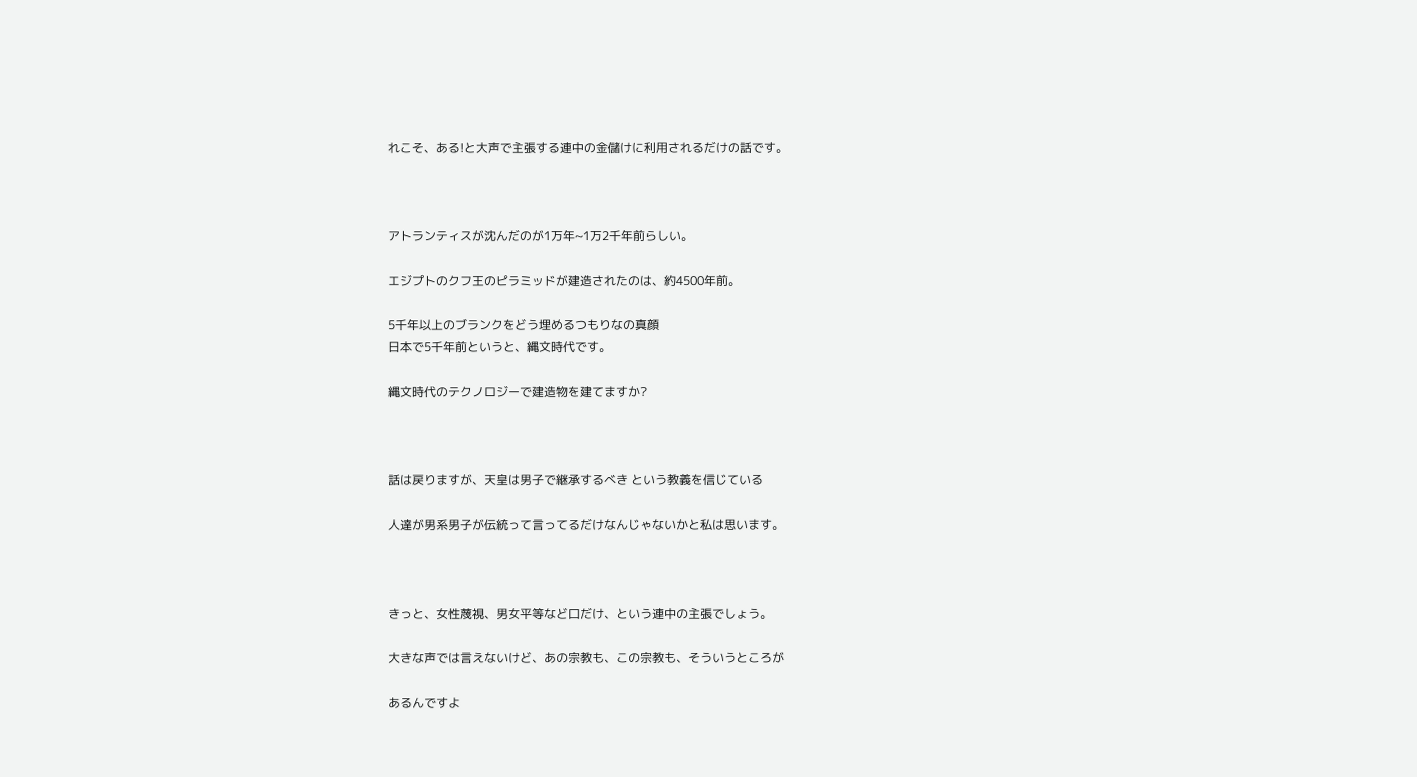れこそ、ある!と大声で主張する連中の金儲けに利用されるだけの話です。



アトランティスが沈んだのが1万年~1万2千年前らしい。

エジプトのクフ王のピラミッドが建造されたのは、約4500年前。

5千年以上のブランクをどう埋めるつもりなの真顔
日本で5千年前というと、縄文時代です。

縄文時代のテクノロジーで建造物を建てますか?



話は戻りますが、天皇は男子で継承するべき という教義を信じている

人達が男系男子が伝統って言ってるだけなんじゃないかと私は思います。



きっと、女性蔑視、男女平等など口だけ、という連中の主張でしょう。

大きな声では言えないけど、あの宗教も、この宗教も、そういうところが

あるんですよ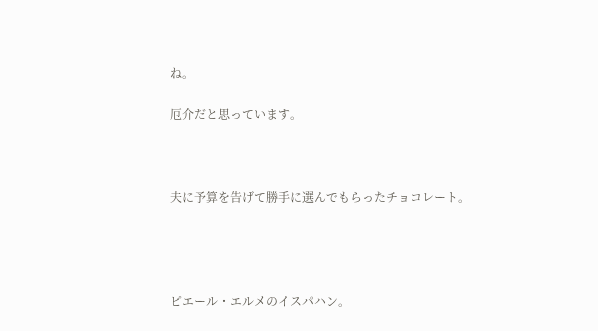ね。

厄介だと思っています。



夫に予算を告げて勝手に選んでもらったチョコレート。




ピエール・エルメのイスパハン。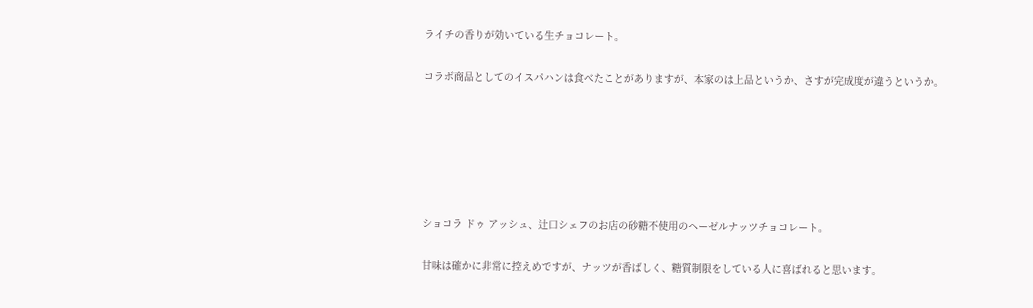ライチの香りが効いている生チョコレート。

コラボ商品としてのイスパハンは食べたことがありますが、本家のは上品というか、さすが完成度が違うというか。






ショコラ ドゥ アッシュ、辻口シェフのお店の砂糖不使用のヘーゼルナッツチョコレート。

甘味は確かに非常に控えめですが、ナッツが香ばしく、糖質制限をしている人に喜ばれると思います。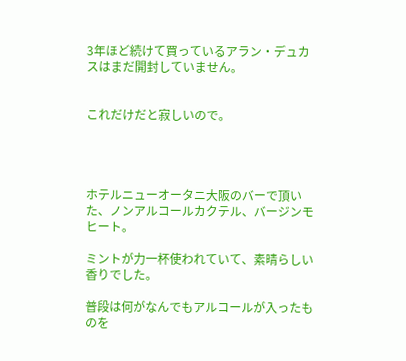3年ほど続けて買っているアラン・デュカスはまだ開封していません。


これだけだと寂しいので。




ホテルニューオータニ大阪のバーで頂いた、ノンアルコールカクテル、バージンモヒート。

ミントが力一杯使われていて、素晴らしい香りでした。

普段は何がなんでもアルコールが入ったものを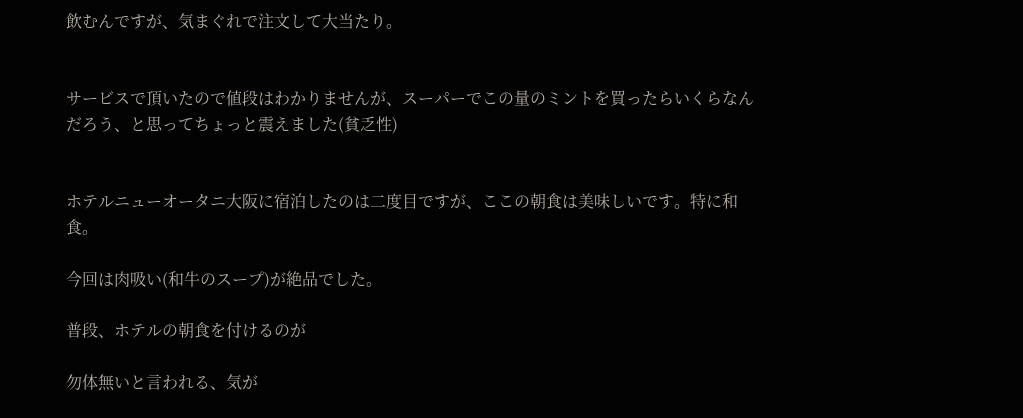飲むんですが、気まぐれで注文して大当たり。


サービスで頂いたので値段はわかりませんが、スーパーでこの量のミントを買ったらいくらなんだろう、と思ってちょっと震えました(貧乏性)


ホテルニューオータニ大阪に宿泊したのは二度目ですが、ここの朝食は美味しいです。特に和食。

今回は肉吸い(和牛のスープ)が絶品でした。

普段、ホテルの朝食を付けるのが

勿体無いと言われる、気が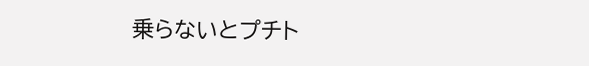乗らないとプチト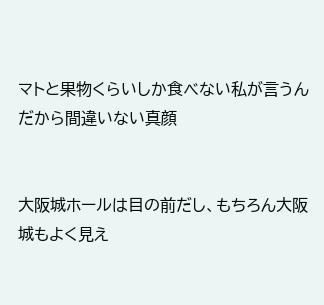マトと果物くらいしか食べない私が言うんだから間違いない真顔


大阪城ホールは目の前だし、もちろん大阪城もよく見え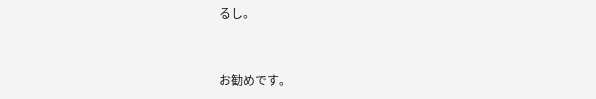るし。


お勧めです。